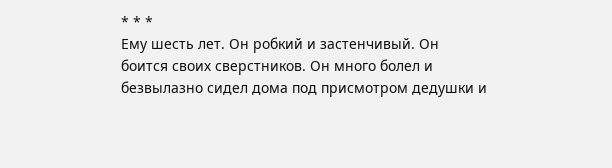* * *
Ему шесть лет. Он робкий и застенчивый. Он боится своих сверстников. Он много болел и безвылазно сидел дома под присмотром дедушки и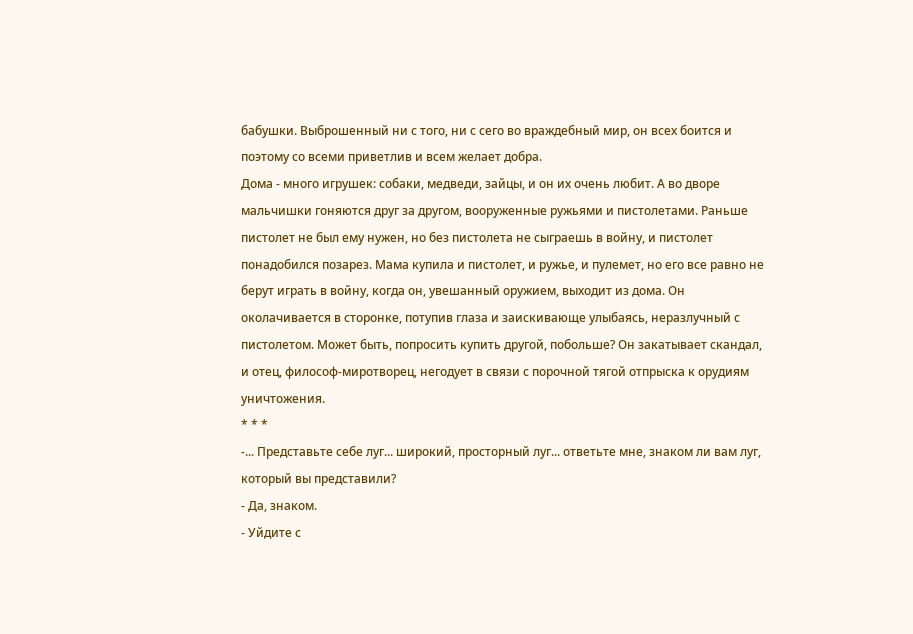бабушки. Выброшенный ни с того, ни с сего во враждебный мир, он всех боится и поэтому со всеми приветлив и всем желает добра.
Дома - много игрушек: собаки, медведи, зайцы, и он их очень любит. А во дворе мальчишки гоняются друг за другом, вооруженные ружьями и пистолетами. Раньше пистолет не был ему нужен, но без пистолета не сыграешь в войну, и пистолет понадобился позарез. Мама купила и пистолет, и ружье, и пулемет, но его все равно не берут играть в войну, когда он, увешанный оружием, выходит из дома. Он околачивается в сторонке, потупив глаза и заискивающе улыбаясь, неразлучный с пистолетом. Может быть, попросить купить другой, побольше? Он закатывает скандал, и отец, философ-миротворец, негодует в связи с порочной тягой отпрыска к орудиям уничтожения.
* * *
-... Представьте себе луг... широкий, просторный луг... ответьте мне, знаком ли вам луг, который вы представили?
- Да, знаком.
- Уйдите с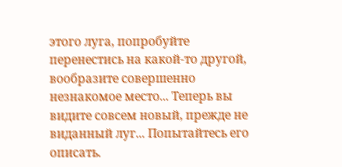этого луга, попробуйте перенестись на какой-то другой, вообразите совершенно незнакомое место... Теперь вы видите совсем новый, прежде не виданный луг... Попытайтесь его описать.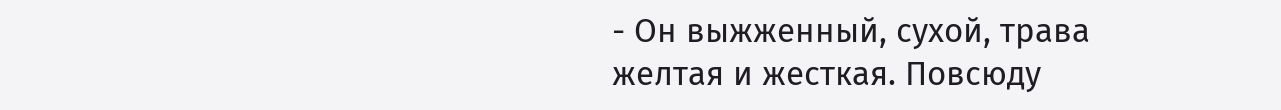- Он выжженный, сухой, трава желтая и жесткая. Повсюду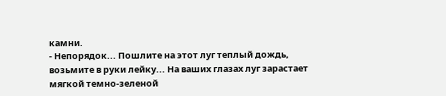камни.
- Непорядок... Пошлите на этот луг теплый дождь, возьмите в руки лейку... На ваших глазах луг зарастает мягкой темно-зеленой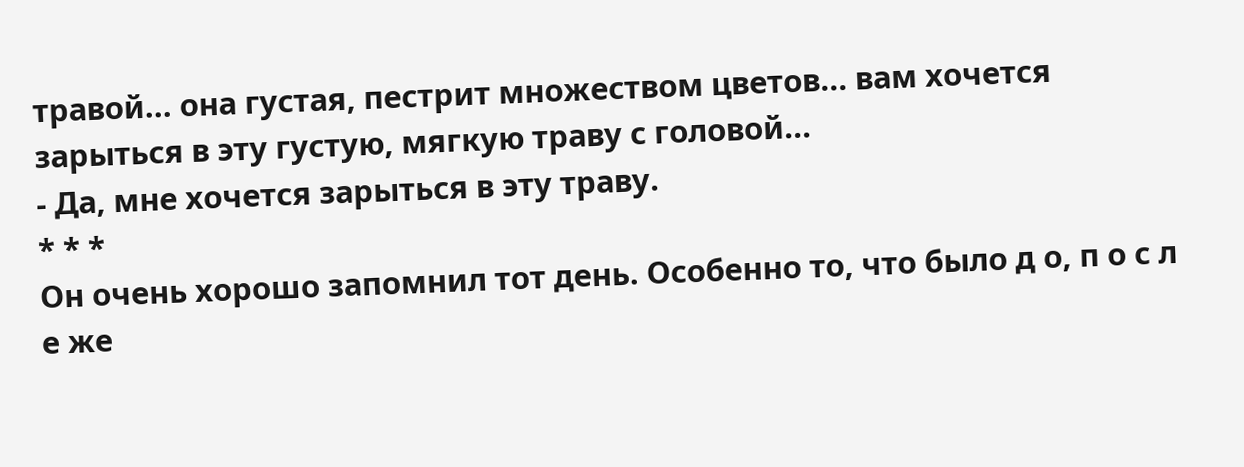травой... она густая, пестрит множеством цветов... вам хочется зарыться в эту густую, мягкую траву с головой...
- Да, мне хочется зарыться в эту траву.
* * *
Он очень хорошо запомнил тот день. Особенно то, что было д о, п о с л е же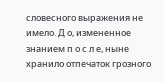словесного выражения не имело. Д о, измененное знанием п о с л е, ныне хранило отпечаток грозного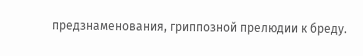предзнаменования, гриппозной прелюдии к бреду.